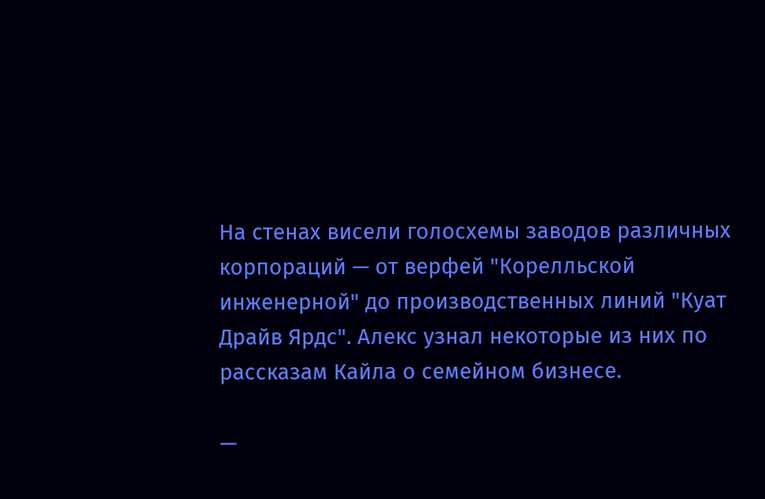На стенах висели голосхемы заводов различных корпораций — от верфей "Корелльской инженерной" до производственных линий "Куат Драйв Ярдс". Алекс узнал некоторые из них по рассказам Кайла о семейном бизнесе.

—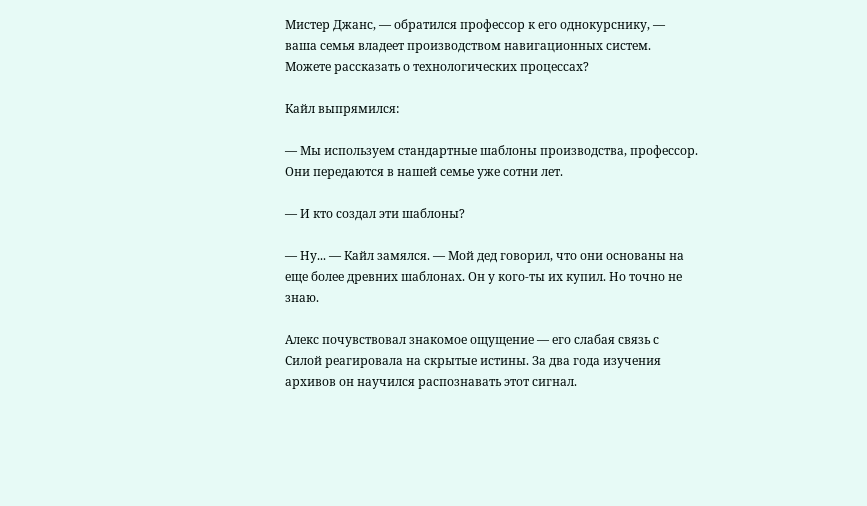Мистер Джанс, — обратился профессор к его однокурснику, — ваша семья владеет производством навигационных систем. Можете рассказать о технологических процессах?

Кайл выпрямился:

— Мы используем стандартные шаблоны производства, профессор. Они передаются в нашей семье уже сотни лет.

— И кто создал эти шаблоны?

— Ну... — Кайл замялся. — Мой дед говорил, что они основаны на еще более древних шаблонах. Он у кого-ты их купил. Но точно не знаю.

Алекс почувствовал знакомое ощущение — его слабая связь с Силой реагировала на скрытые истины. За два года изучения архивов он научился распознавать этот сигнал.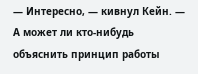— Интересно, — кивнул Кейн. — А может ли кто-нибудь объяснить принцип работы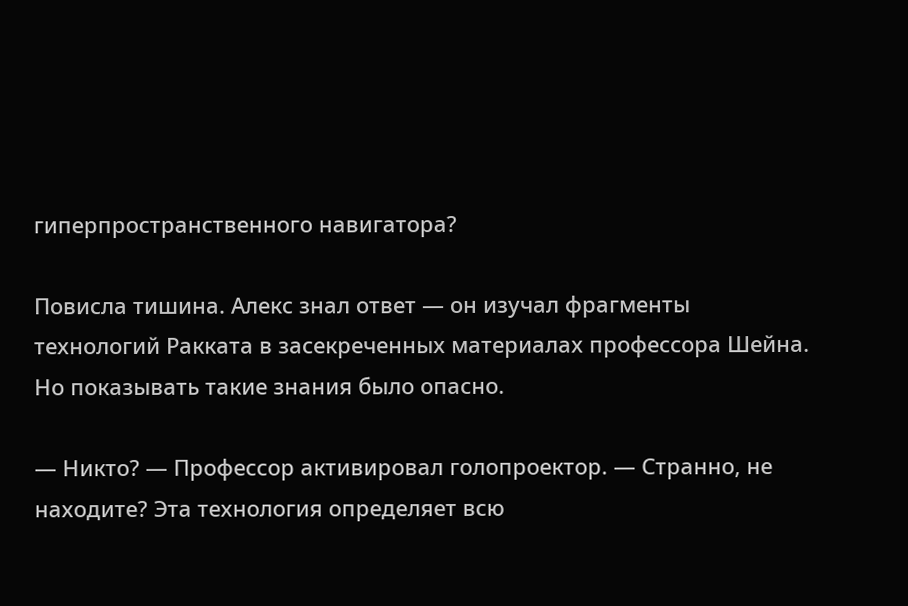гиперпространственного навигатора?

Повисла тишина. Алекс знал ответ — он изучал фрагменты технологий Ракката в засекреченных материалах профессора Шейна. Но показывать такие знания было опасно.

— Никто? — Профессор активировал голопроектор. — Странно, не находите? Эта технология определяет всю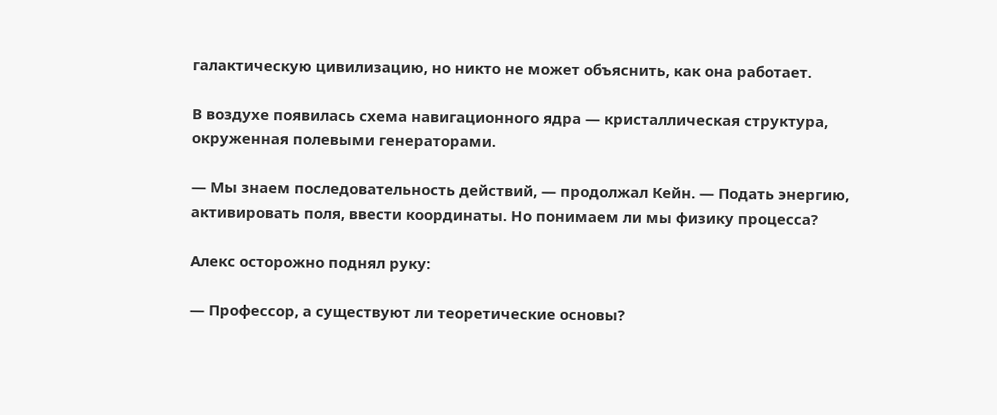галактическую цивилизацию, но никто не может объяснить, как она работает.

В воздухе появилась схема навигационного ядра — кристаллическая структура, окруженная полевыми генераторами.

— Мы знаем последовательность действий, — продолжал Кейн. — Подать энергию, активировать поля, ввести координаты. Но понимаем ли мы физику процесса?

Алекс осторожно поднял руку:

— Профессор, а существуют ли теоретические основы?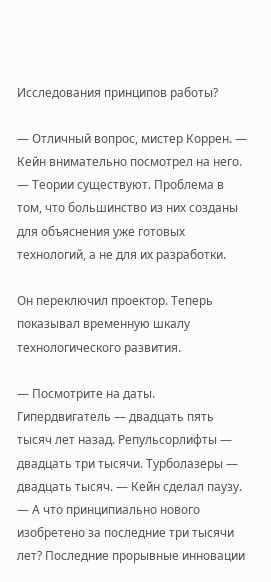Исследования принципов работы?

— Отличный вопрос, мистер Коррен. — Кейн внимательно посмотрел на него. — Теории существуют. Проблема в том, что большинство из них созданы для объяснения уже готовых технологий, а не для их разработки.

Он переключил проектор. Теперь показывал временную шкалу технологического развития.

— Посмотрите на даты. Гипердвигатель — двадцать пять тысяч лет назад. Репульсорлифты — двадцать три тысячи. Турболазеры — двадцать тысяч. — Кейн сделал паузу. — А что принципиально нового изобретено за последние три тысячи лет? Последние прорывные инновации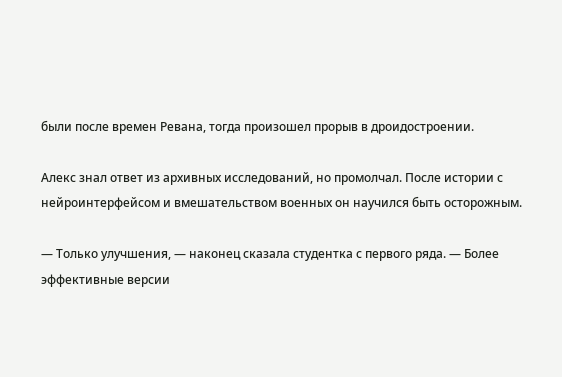были после времен Ревана, тогда произошел прорыв в дроидостроении.

Алекс знал ответ из архивных исследований, но промолчал. После истории с нейроинтерфейсом и вмешательством военных он научился быть осторожным.

— Только улучшения, — наконец сказала студентка с первого ряда. — Более эффективные версии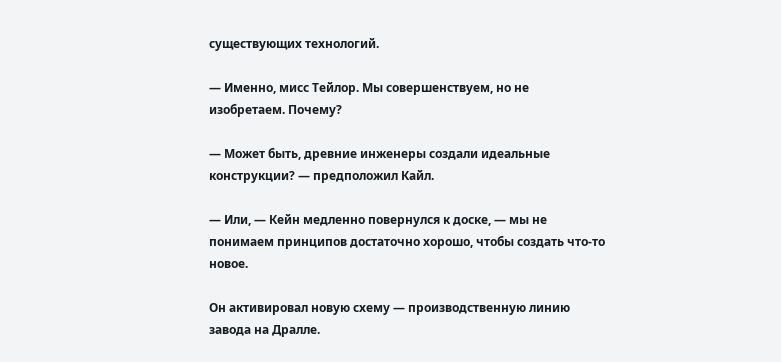существующих технологий.

— Именно, мисс Тейлор. Мы совершенствуем, но не изобретаем. Почему?

— Может быть, древние инженеры создали идеальные конструкции? — предположил Кайл.

— Или, — Кейн медленно повернулся к доске, — мы не понимаем принципов достаточно хорошо, чтобы создать что-то новое.

Он активировал новую схему — производственную линию завода на Дралле.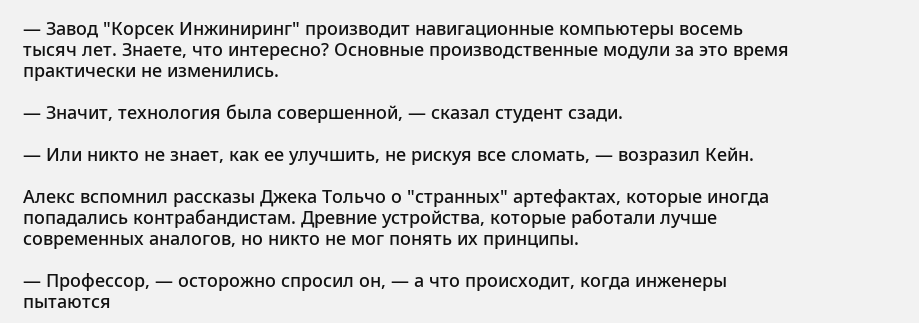— Завод "Корсек Инжиниринг" производит навигационные компьютеры восемь тысяч лет. Знаете, что интересно? Основные производственные модули за это время практически не изменились.

— Значит, технология была совершенной, — сказал студент сзади.

— Или никто не знает, как ее улучшить, не рискуя все сломать, — возразил Кейн.

Алекс вспомнил рассказы Джека Тольчо о "странных" артефактах, которые иногда попадались контрабандистам. Древние устройства, которые работали лучше современных аналогов, но никто не мог понять их принципы.

— Профессор, — осторожно спросил он, — а что происходит, когда инженеры пытаются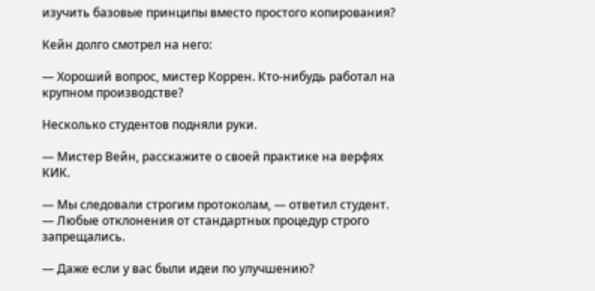изучить базовые принципы вместо простого копирования?

Кейн долго смотрел на него:

— Хороший вопрос, мистер Коррен. Кто-нибудь работал на крупном производстве?

Несколько студентов подняли руки.

— Мистер Вейн, расскажите о своей практике на верфях КИК.

— Мы следовали строгим протоколам, — ответил студент. — Любые отклонения от стандартных процедур строго запрещались.

— Даже если у вас были идеи по улучшению?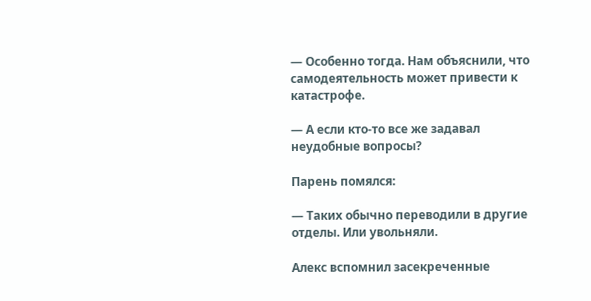— Особенно тогда. Нам объяснили, что самодеятельность может привести к катастрофе.

— А если кто-то все же задавал неудобные вопросы?

Парень помялся:

— Таких обычно переводили в другие отделы. Или увольняли.

Алекс вспомнил засекреченные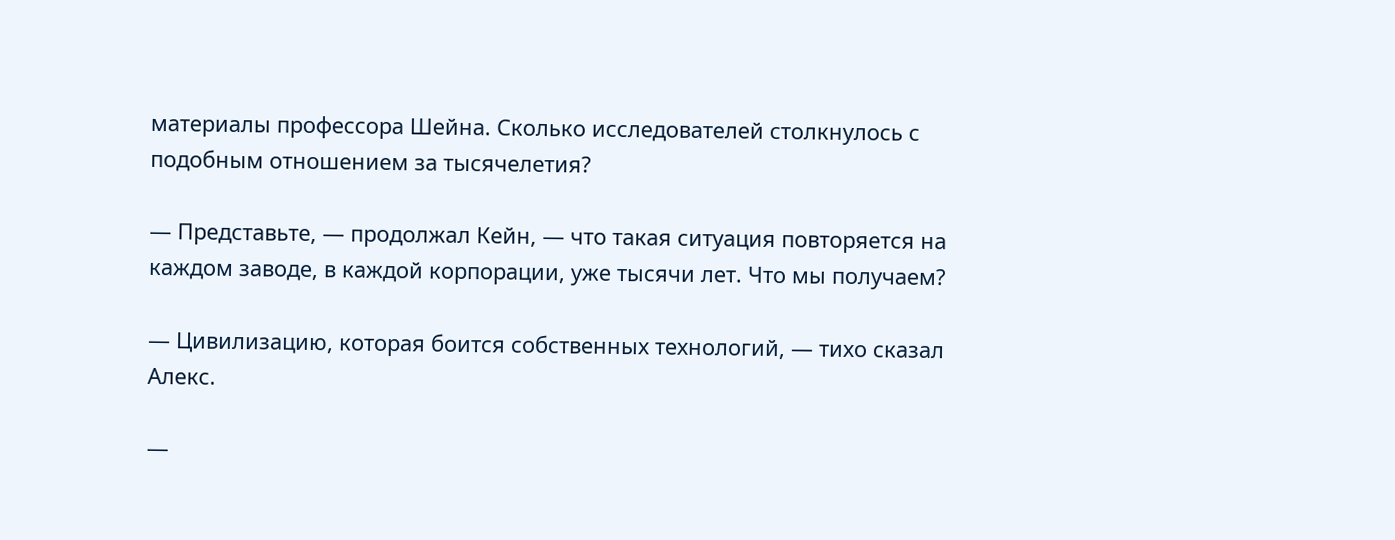материалы профессора Шейна. Сколько исследователей столкнулось с подобным отношением за тысячелетия?

— Представьте, — продолжал Кейн, — что такая ситуация повторяется на каждом заводе, в каждой корпорации, уже тысячи лет. Что мы получаем?

— Цивилизацию, которая боится собственных технологий, — тихо сказал Алекс.

—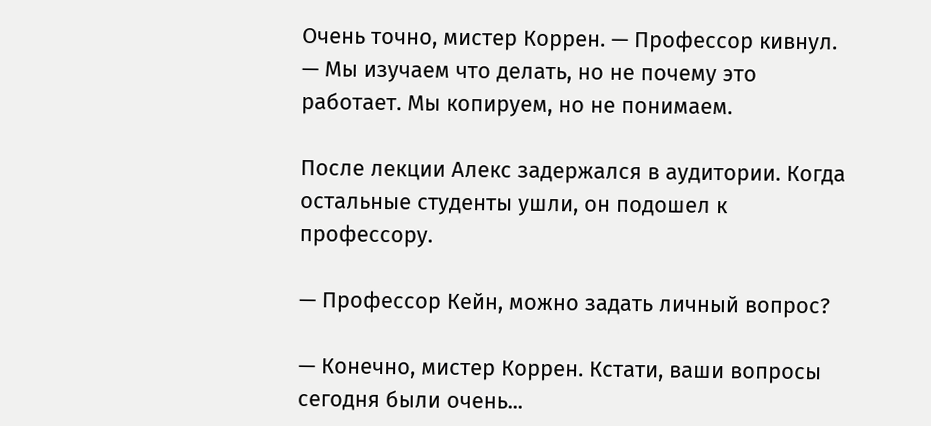Очень точно, мистер Коррен. — Профессор кивнул. — Мы изучаем что делать, но не почему это работает. Мы копируем, но не понимаем.

После лекции Алекс задержался в аудитории. Когда остальные студенты ушли, он подошел к профессору.

— Профессор Кейн, можно задать личный вопрос?

— Конечно, мистер Коррен. Кстати, ваши вопросы сегодня были очень...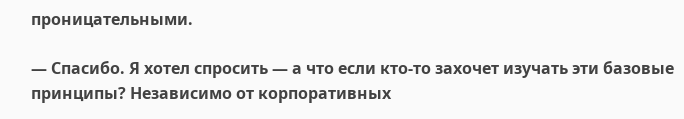проницательными.

— Спасибо. Я хотел спросить — а что если кто-то захочет изучать эти базовые принципы? Независимо от корпоративных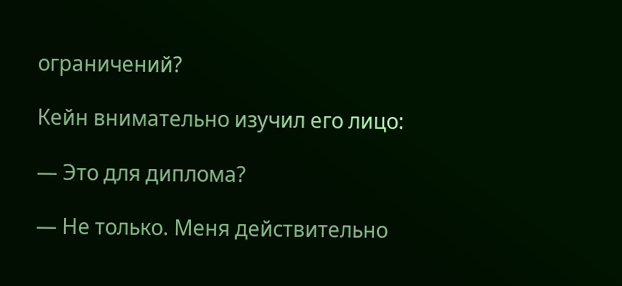ограничений?

Кейн внимательно изучил его лицо:

— Это для диплома?

— Не только. Меня действительно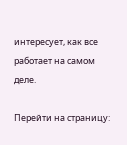интересует, как все работает на самом деле.

Перейти на страницу: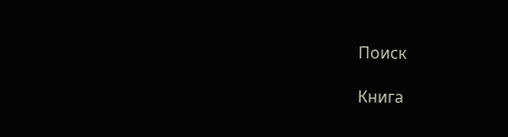Поиск

Книга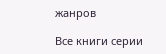жанров

Все книги серии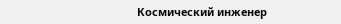Космический инженер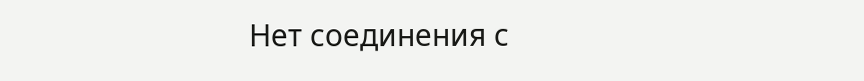Нет соединения с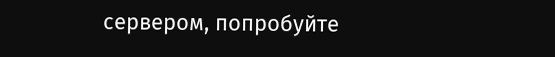сервером, попробуйте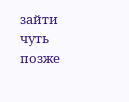зайти чуть позже